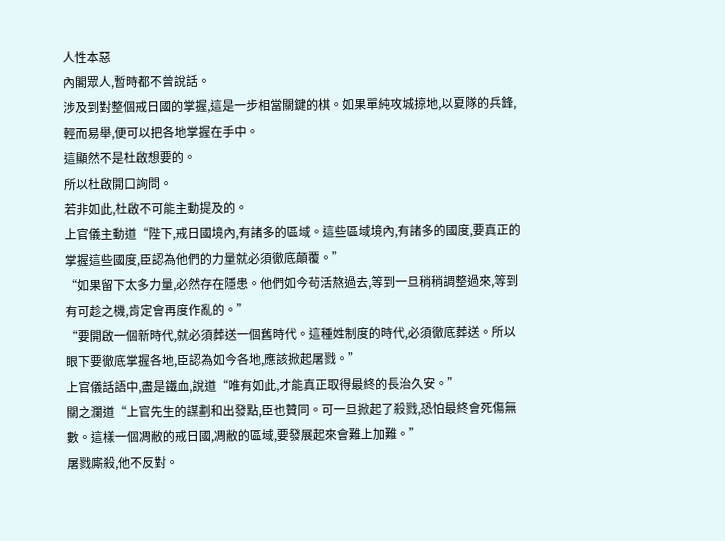人性本惡
內閣眾人,暫時都不曾說話。
涉及到對整個戒日國的掌握,這是一步相當關鍵的棋。如果單純攻城掠地,以夏隊的兵鋒,輕而易舉,便可以把各地掌握在手中。
這顯然不是杜啟想要的。
所以杜啟開口詢問。
若非如此,杜啟不可能主動提及的。
上官儀主動道“陛下,戒日國境內,有諸多的區域。這些區域境內,有諸多的國度,要真正的掌握這些國度,臣認為他們的力量就必須徹底顛覆。”
“如果留下太多力量,必然存在隱患。他們如今茍活熬過去,等到一旦稍稍調整過來,等到有可趁之機,肯定會再度作亂的。”
“要開啟一個新時代,就必須葬送一個舊時代。這種姓制度的時代,必須徹底葬送。所以眼下要徹底掌握各地,臣認為如今各地,應該掀起屠戮。”
上官儀話語中,盡是鐵血,說道“唯有如此,才能真正取得最終的長治久安。”
關之瀾道“上官先生的謀劃和出發點,臣也贊同。可一旦掀起了殺戮,恐怕最終會死傷無數。這樣一個凋敝的戒日國,凋敝的區域,要發展起來會難上加難。”
屠戮廝殺,他不反對。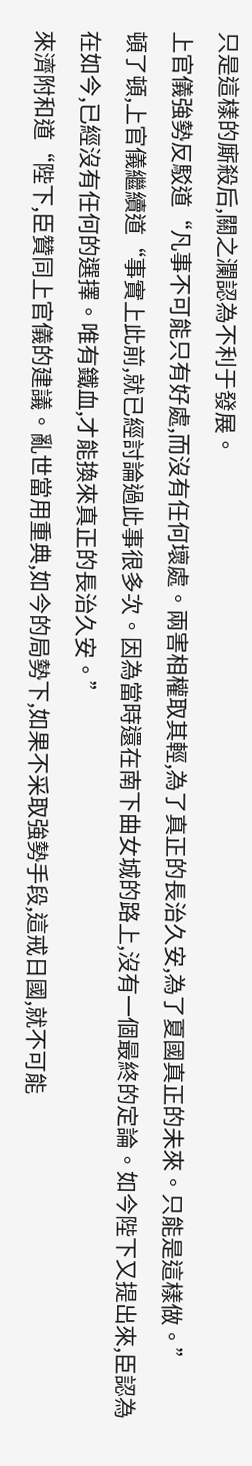只是這樣的廝殺后,關之瀾認為不利于發展。
上官儀強勢反駁道“凡事不可能只有好處,而沒有任何壞處。兩害相權取其輕,為了真正的長治久安,為了夏國真正的未來。只能是這樣做。”
頓了頓,上官儀繼續道“事實上此前,就已經討論過此事很多次。因為當時還在南下曲女城的路上,沒有一個最終的定論。如今陛下又提出來,臣認為在如今,已經沒有任何的選擇。唯有鐵血,才能換來真正的長治久安。”
來濟附和道“陛下,臣贊同上官儀的建議。亂世當用重典,如今的局勢下,如果不采取強勢手段,這戒日國,就不可能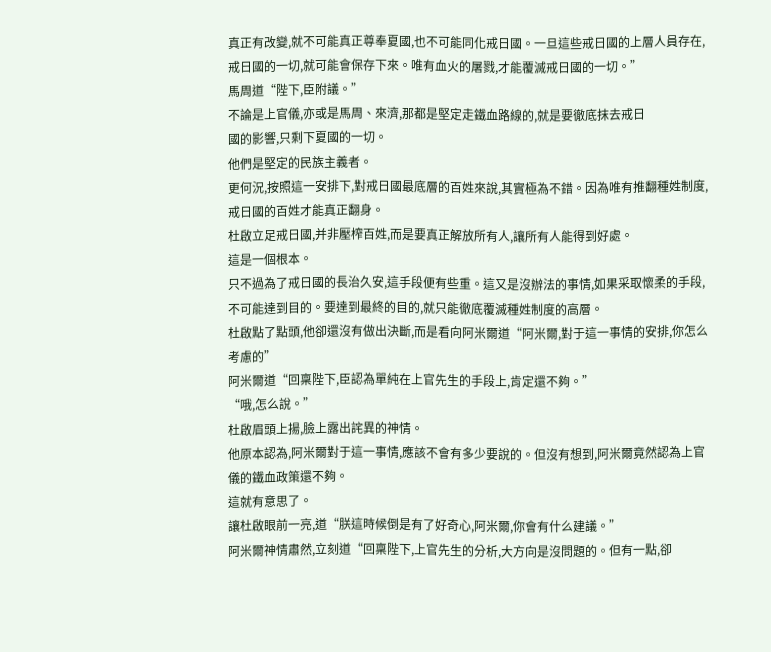真正有改變,就不可能真正尊奉夏國,也不可能同化戒日國。一旦這些戒日國的上層人員存在,戒日國的一切,就可能會保存下來。唯有血火的屠戮,才能覆滅戒日國的一切。”
馬周道“陛下,臣附議。”
不論是上官儀,亦或是馬周、來濟,那都是堅定走鐵血路線的,就是要徹底抹去戒日
國的影響,只剩下夏國的一切。
他們是堅定的民族主義者。
更何況,按照這一安排下,對戒日國最底層的百姓來說,其實極為不錯。因為唯有推翻種姓制度,戒日國的百姓才能真正翻身。
杜啟立足戒日國,并非壓榨百姓,而是要真正解放所有人,讓所有人能得到好處。
這是一個根本。
只不過為了戒日國的長治久安,這手段便有些重。這又是沒辦法的事情,如果采取懷柔的手段,不可能達到目的。要達到最終的目的,就只能徹底覆滅種姓制度的高層。
杜啟點了點頭,他卻還沒有做出決斷,而是看向阿米爾道“阿米爾,對于這一事情的安排,你怎么考慮的”
阿米爾道“回稟陛下,臣認為單純在上官先生的手段上,肯定還不夠。”
“哦,怎么說。”
杜啟眉頭上揚,臉上露出詫異的神情。
他原本認為,阿米爾對于這一事情,應該不會有多少要說的。但沒有想到,阿米爾竟然認為上官儀的鐵血政策還不夠。
這就有意思了。
讓杜啟眼前一亮,道“朕這時候倒是有了好奇心,阿米爾,你會有什么建議。”
阿米爾神情肅然,立刻道“回稟陛下,上官先生的分析,大方向是沒問題的。但有一點,卻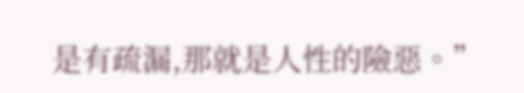是有疏漏,那就是人性的險惡。”